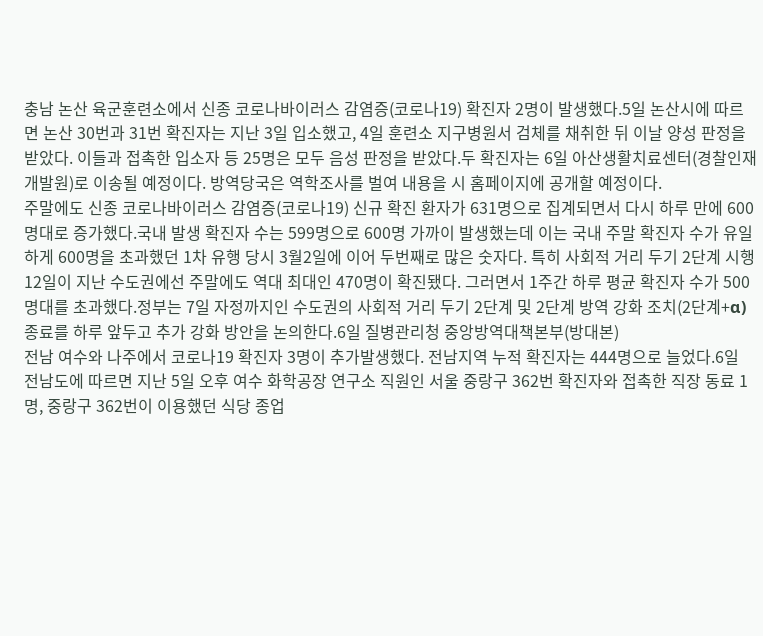충남 논산 육군훈련소에서 신종 코로나바이러스 감염증(코로나19) 확진자 2명이 발생했다.5일 논산시에 따르면 논산 30번과 31번 확진자는 지난 3일 입소했고, 4일 훈련소 지구병원서 검체를 채취한 뒤 이날 양성 판정을 받았다. 이들과 접촉한 입소자 등 25명은 모두 음성 판정을 받았다.두 확진자는 6일 아산생활치료센터(경찰인재개발원)로 이송될 예정이다. 방역당국은 역학조사를 벌여 내용을 시 홈페이지에 공개할 예정이다.
주말에도 신종 코로나바이러스 감염증(코로나19) 신규 확진 환자가 631명으로 집계되면서 다시 하루 만에 600명대로 증가했다.국내 발생 확진자 수는 599명으로 600명 가까이 발생했는데 이는 국내 주말 확진자 수가 유일하게 600명을 초과했던 1차 유행 당시 3월2일에 이어 두번째로 많은 숫자다. 특히 사회적 거리 두기 2단계 시행 12일이 지난 수도권에선 주말에도 역대 최대인 470명이 확진됐다. 그러면서 1주간 하루 평균 확진자 수가 500명대를 초과했다.정부는 7일 자정까지인 수도권의 사회적 거리 두기 2단계 및 2단계 방역 강화 조치(2단계+α) 종료를 하루 앞두고 추가 강화 방안을 논의한다.6일 질병관리청 중앙방역대책본부(방대본)
전남 여수와 나주에서 코로나19 확진자 3명이 추가발생했다. 전남지역 누적 확진자는 444명으로 늘었다.6일 전남도에 따르면 지난 5일 오후 여수 화학공장 연구소 직원인 서울 중랑구 362번 확진자와 접촉한 직장 동료 1명, 중랑구 362번이 이용했던 식당 종업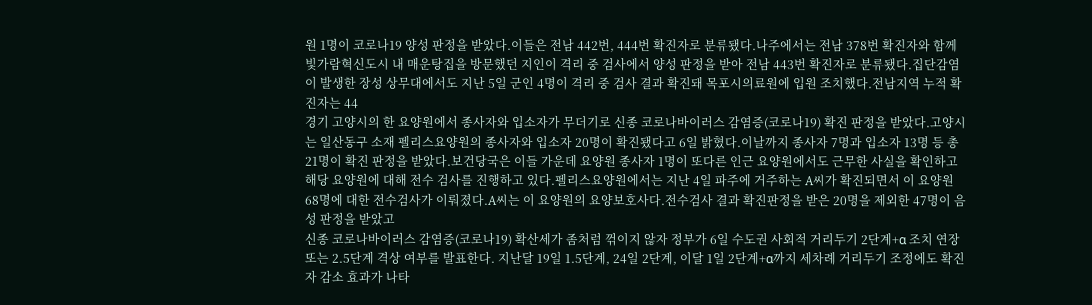원 1명이 코로나19 양성 판정을 받았다.이들은 전남 442번, 444번 확진자로 분류됐다.나주에서는 전남 378번 확진자와 함께 빛가람혁신도시 내 매운탕집을 방문했던 지인이 격리 중 검사에서 양성 판정을 받아 전남 443번 확진자로 분류됐다.집단감염이 발생한 장성 상무대에서도 지난 5일 군인 4명이 격리 중 검사 결과 확진돼 목포시의료원에 입원 조치했다.전남지역 누적 확진자는 44
경기 고양시의 한 요양원에서 종사자와 입소자가 무더기로 신종 코로나바이러스 감염증(코로나19) 확진 판정을 받았다.고양시는 일산동구 소재 펠리스요양원의 종사자와 입소자 20명이 확진됐다고 6일 밝혔다.이날까지 종사자 7명과 입소자 13명 등 총 21명이 확진 판정을 받았다.보건당국은 이들 가운데 요양원 종사자 1명이 또다른 인근 요양원에서도 근무한 사실을 확인하고 해당 요양원에 대해 전수 검사를 진행하고 있다.펠리스요양원에서는 지난 4일 파주에 거주하는 A씨가 확진되면서 이 요양원 68명에 대한 전수검사가 이뤄졌다.A씨는 이 요양원의 요양보호사다.전수검사 결과 확진판정을 받은 20명을 제외한 47명이 음성 판정을 받았고
신종 코로나바이러스 감염증(코로나19) 확산세가 좀처럼 꺾이지 않자 정부가 6일 수도권 사회적 거리두기 2단계+α 조치 연장 또는 2.5단계 격상 여부를 발표한다. 지난달 19일 1.5단계, 24일 2단계, 이달 1일 2단계+α까지 세차례 거리두기 조정에도 확진자 감소 효과가 나타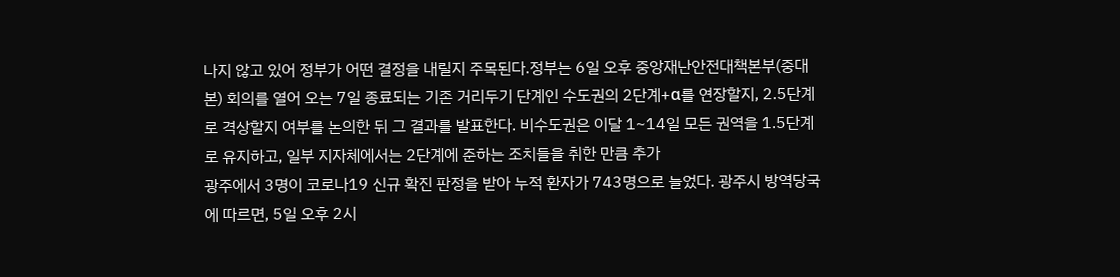나지 않고 있어 정부가 어떤 결정을 내릴지 주목된다.정부는 6일 오후 중앙재난안전대책본부(중대본) 회의를 열어 오는 7일 종료되는 기존 거리두기 단계인 수도권의 2단계+α를 연장할지, 2.5단계로 격상할지 여부를 논의한 뒤 그 결과를 발표한다. 비수도권은 이달 1~14일 모든 권역을 1.5단계로 유지하고, 일부 지자체에서는 2단계에 준하는 조치들을 취한 만큼 추가
광주에서 3명이 코로나19 신규 확진 판정을 받아 누적 환자가 743명으로 늘었다. 광주시 방역당국에 따르면, 5일 오후 2시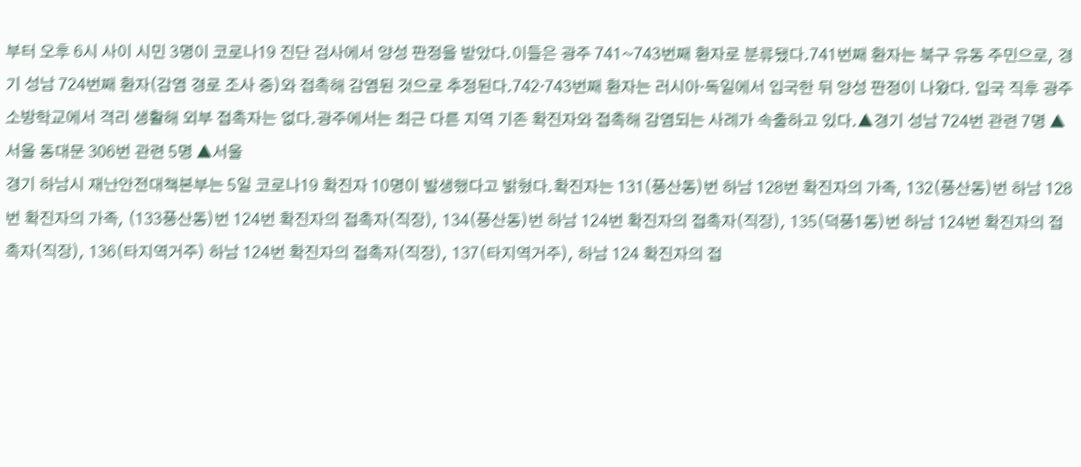부터 오후 6시 사이 시민 3명이 코로나19 진단 검사에서 양성 판정을 받았다.이들은 광주 741~743번째 환자로 분류됐다.741번째 환자는 북구 유동 주민으로, 경기 성남 724번째 환자(감염 경로 조사 중)와 접촉해 감염된 것으로 추정된다.742·743번째 환자는 러시아·독일에서 입국한 뒤 양성 판정이 나왔다. 입국 직후 광주소방학교에서 격리 생활해 외부 접촉자는 없다.광주에서는 최근 다른 지역 기존 확진자와 접촉해 감염되는 사례가 속출하고 있다.▲경기 성남 724번 관련 7명 ▲서울 동대문 306번 관련 5명 ▲서울
경기 하남시 재난안전대책본부는 5일 코로나19 확진자 10명이 발생했다고 밝혔다.확진자는 131(풍산동)번 하남 128번 확진자의 가족, 132(풍산동)번 하남 128번 확진자의 가족, (133풍산동)번 124번 확진자의 접촉자(직장), 134(풍산동)번 하남 124번 확진자의 접촉자(직장), 135(덕풍1동)번 하남 124번 확진자의 접촉자(직장), 136(타지역거주) 하남 124번 확진자의 접촉자(직장), 137(타지역거주), 하남 124 확진자의 접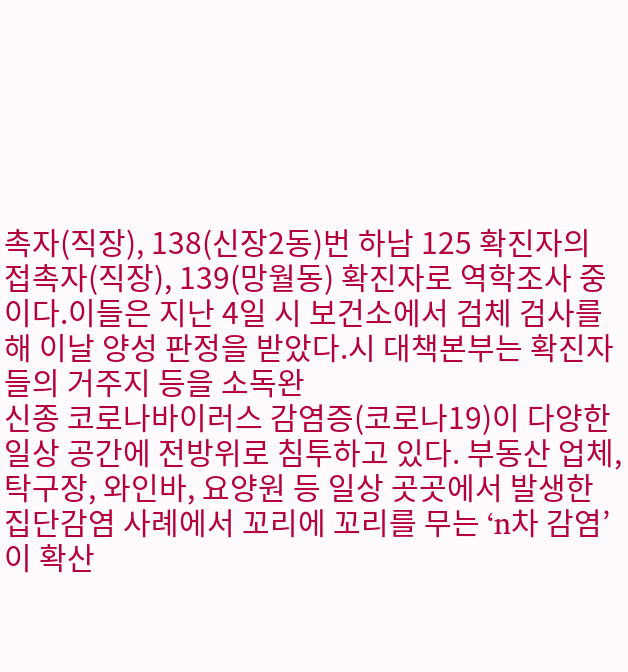촉자(직장), 138(신장2동)번 하남 125 확진자의 접촉자(직장), 139(망월동) 확진자로 역학조사 중이다.이들은 지난 4일 시 보건소에서 검체 검사를 해 이날 양성 판정을 받았다.시 대책본부는 확진자들의 거주지 등을 소독완
신종 코로나바이러스 감염증(코로나19)이 다양한 일상 공간에 전방위로 침투하고 있다. 부동산 업체, 탁구장, 와인바, 요양원 등 일상 곳곳에서 발생한 집단감염 사례에서 꼬리에 꼬리를 무는 ‘n차 감염’이 확산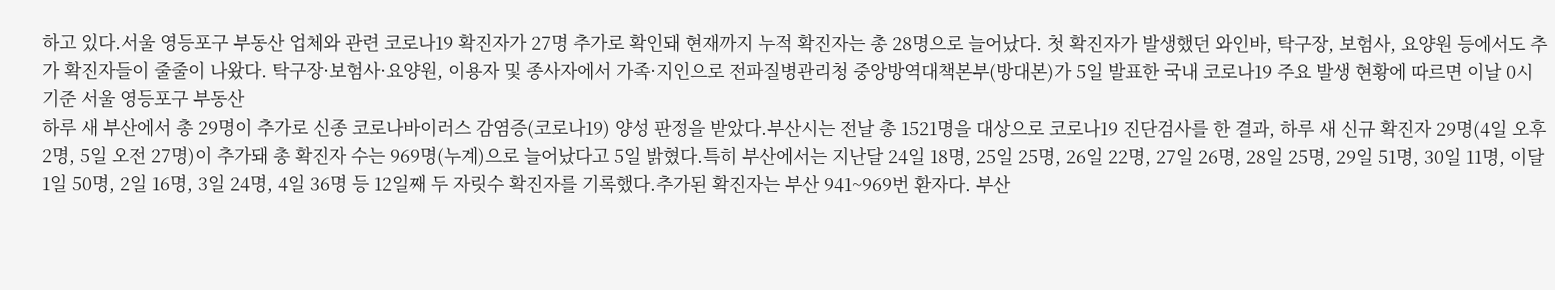하고 있다.서울 영등포구 부동산 업체와 관련 코로나19 확진자가 27명 추가로 확인돼 현재까지 누적 확진자는 총 28명으로 늘어났다. 첫 확진자가 발생했던 와인바, 탁구장, 보험사, 요양원 등에서도 추가 확진자들이 줄줄이 나왔다. 탁구장·보험사·요양원, 이용자 및 종사자에서 가족·지인으로 전파질병관리청 중앙방역대책본부(방대본)가 5일 발표한 국내 코로나19 주요 발생 현황에 따르면 이날 0시 기준 서울 영등포구 부동산
하루 새 부산에서 총 29명이 추가로 신종 코로나바이러스 감염증(코로나19) 양성 판정을 받았다.부산시는 전날 총 1521명을 대상으로 코로나19 진단검사를 한 결과, 하루 새 신규 확진자 29명(4일 오후 2명, 5일 오전 27명)이 추가돼 총 확진자 수는 969명(누계)으로 늘어났다고 5일 밝혔다.특히 부산에서는 지난달 24일 18명, 25일 25명, 26일 22명, 27일 26명, 28일 25명, 29일 51명, 30일 11명, 이달 1일 50명, 2일 16명, 3일 24명, 4일 36명 등 12일째 두 자릿수 확진자를 기록했다.추가된 확진자는 부산 941~969번 환자다. 부산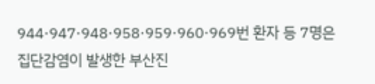944·947·948·958·959·960·969번 환자 등 7명은 집단감염이 발생한 부산진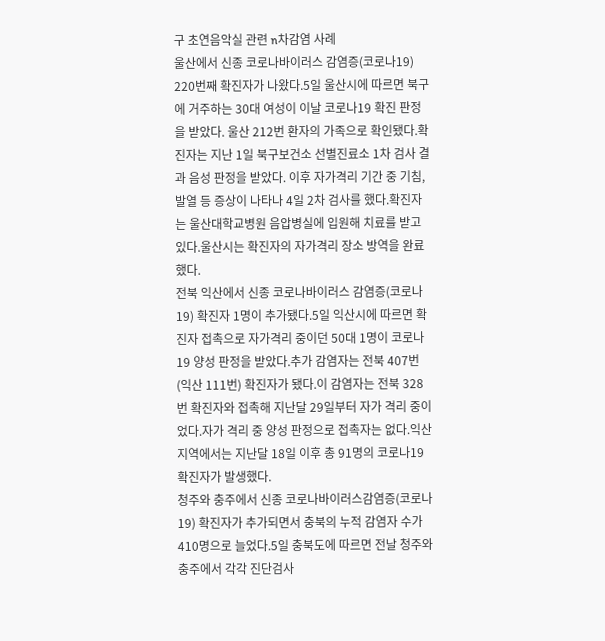구 초연음악실 관련 n차감염 사례
울산에서 신종 코로나바이러스 감염증(코로나19) 220번째 확진자가 나왔다.5일 울산시에 따르면 북구에 거주하는 30대 여성이 이날 코로나19 확진 판정을 받았다. 울산 212번 환자의 가족으로 확인됐다.확진자는 지난 1일 북구보건소 선별진료소 1차 검사 결과 음성 판정을 받았다. 이후 자가격리 기간 중 기침, 발열 등 증상이 나타나 4일 2차 검사를 했다.확진자는 울산대학교병원 음압병실에 입원해 치료를 받고 있다.울산시는 확진자의 자가격리 장소 방역을 완료했다.
전북 익산에서 신종 코로나바이러스 감염증(코로나19) 확진자 1명이 추가됐다.5일 익산시에 따르면 확진자 접촉으로 자가격리 중이던 50대 1명이 코로나19 양성 판정을 받았다.추가 감염자는 전북 407번(익산 111번) 확진자가 됐다.이 감염자는 전북 328번 확진자와 접촉해 지난달 29일부터 자가 격리 중이었다.자가 격리 중 양성 판정으로 접촉자는 없다.익산지역에서는 지난달 18일 이후 총 91명의 코로나19 확진자가 발생했다.
청주와 충주에서 신종 코로나바이러스감염증(코로나19) 확진자가 추가되면서 충북의 누적 감염자 수가 410명으로 늘었다.5일 충북도에 따르면 전날 청주와 충주에서 각각 진단검사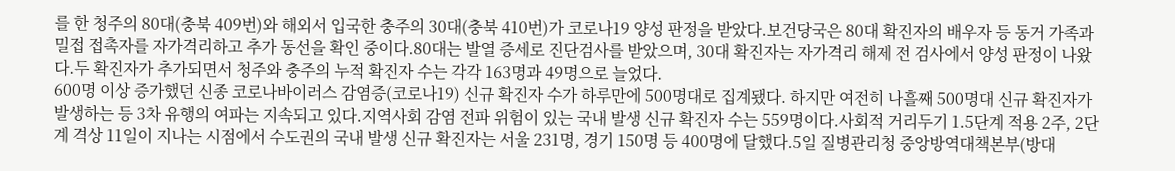를 한 청주의 80대(충북 409번)와 해외서 입국한 충주의 30대(충북 410번)가 코로나19 양성 판정을 받았다.보건당국은 80대 확진자의 배우자 등 동거 가족과 밀접 접촉자를 자가격리하고 추가 동선을 확인 중이다.80대는 발열 증세로 진단검사를 받았으며, 30대 확진자는 자가격리 해제 전 검사에서 양성 판정이 나왔다.두 확진자가 추가되면서 청주와 충주의 누적 확진자 수는 각각 163명과 49명으로 늘었다.
600명 이상 증가했던 신종 코로나바이러스 감염증(코로나19) 신규 확진자 수가 하루만에 500명대로 집계됐다. 하지만 여전히 나흘째 500명대 신규 확진자가 발생하는 등 3차 유행의 여파는 지속되고 있다.지역사회 감염 전파 위험이 있는 국내 발생 신규 확진자 수는 559명이다.사회적 거리두기 1.5단계 적용 2주, 2단계 격상 11일이 지나는 시점에서 수도권의 국내 발생 신규 확진자는 서울 231명, 경기 150명 등 400명에 달했다.5일 질병관리청 중앙방역대책본부(방대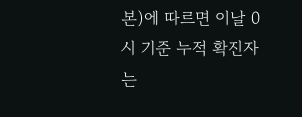본)에 따르면 이날 0시 기준 누적 확진자는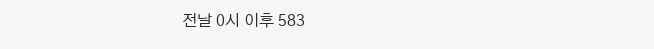전날 0시 이후 583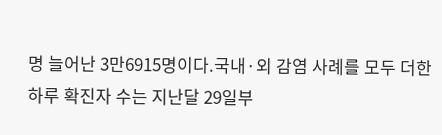명 늘어난 3만6915명이다.국내·외 감염 사례를 모두 더한 하루 확진자 수는 지난달 29일부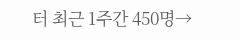터 최근 1주간 450명→